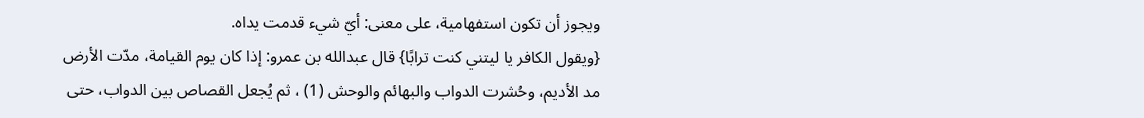ويجوز أن تكون استفهامية، على معنى: أيّ شيء قدمت يداه.
{ويقول الكافر يا ليتني كنت ترابًا} قال عبدالله بن عمرو: إذا كان يوم القيامة، مدّت الأرض مد الأديم، وحُشرت الدواب والبهائم والوحش (1) ، ثم يُجعل القصاص بين الدواب، حتى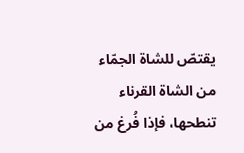يقتصّ للشاة الجمّاء من الشاة القرناء تنطحها، فإذا فُرغ من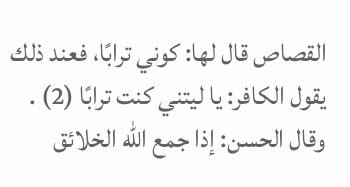القصاص قال لها: كوني ترابًا، فعند ذلك يقول الكافر: يا ليتني كنت ترابًا (2) .
وقال الحسن: إذا جمع الله الخلائق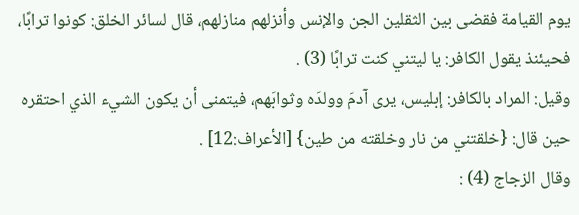يوم القيامة فقضى بين الثقلين الجن والإنس وأنزلهم منازلهم، قال لسائر الخلق: كونوا ترابًا، فحيئنذ يقول الكافر: يا ليتني كنت ترابًا (3) .
وقيل: المراد بالكافر: إبليس، يرى آدمَ وولدَه وثوابَهم، فيتمنى أن يكون الشيء الذي احتقره حين قال: {خلقتني من نار وخلقته من طين} [الأعراف:12] .
وقال الزجاج (4) :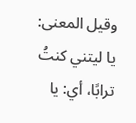وقيل المعنى: يا ليتني كنتُ ترابًا، أي: يا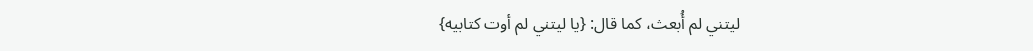ليتني لم أُبعث، كما قال: {يا ليتني لم أوت كتابيه}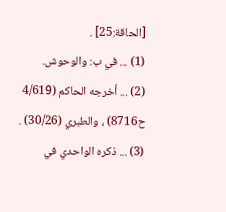[الحاقة:25] .
(1) ... في ب: والوحوش.
(2) ... أخرجه الحاكم (4/619 ح8716) ، والطبري (30/26) .
(3) ... ذكره الواحدي في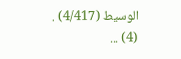الوسيط (4/417) .
(4) ...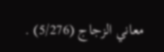معاني الزجاج (5/276) .